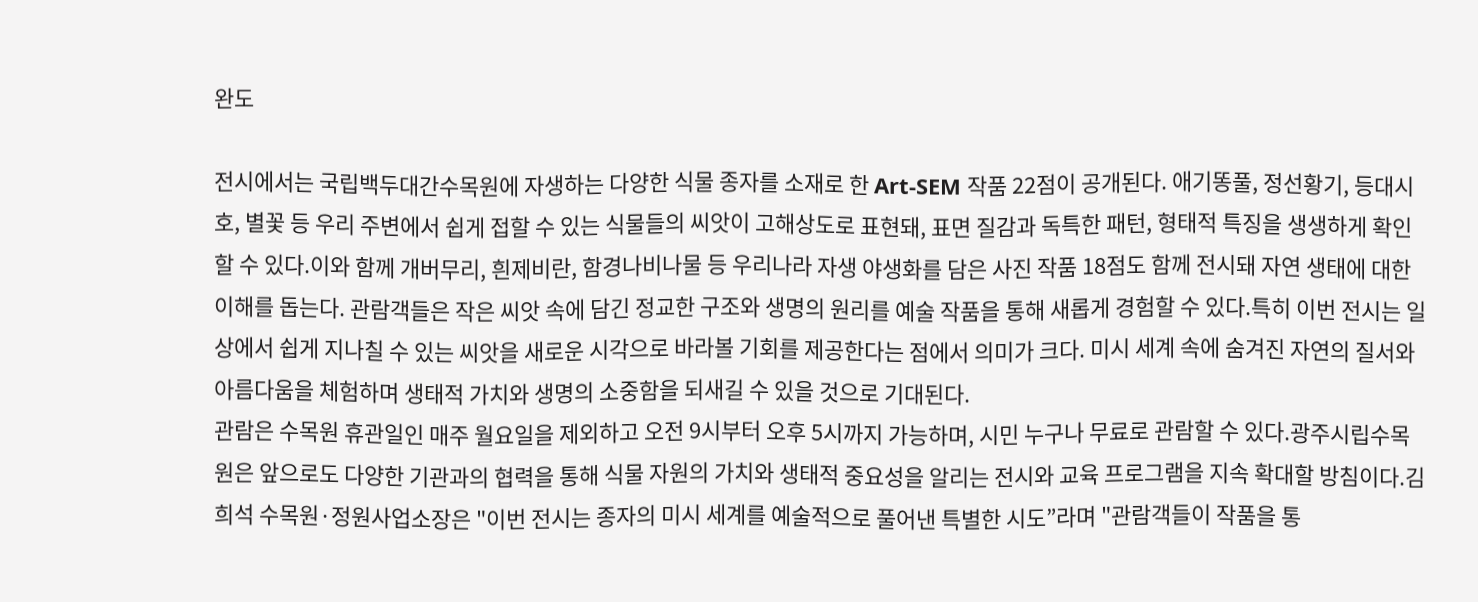완도

전시에서는 국립백두대간수목원에 자생하는 다양한 식물 종자를 소재로 한 Art-SEM 작품 22점이 공개된다. 애기똥풀, 정선황기, 등대시호, 별꽃 등 우리 주변에서 쉽게 접할 수 있는 식물들의 씨앗이 고해상도로 표현돼, 표면 질감과 독특한 패턴, 형태적 특징을 생생하게 확인할 수 있다.이와 함께 개버무리, 흰제비란, 함경나비나물 등 우리나라 자생 야생화를 담은 사진 작품 18점도 함께 전시돼 자연 생태에 대한 이해를 돕는다. 관람객들은 작은 씨앗 속에 담긴 정교한 구조와 생명의 원리를 예술 작품을 통해 새롭게 경험할 수 있다.특히 이번 전시는 일상에서 쉽게 지나칠 수 있는 씨앗을 새로운 시각으로 바라볼 기회를 제공한다는 점에서 의미가 크다. 미시 세계 속에 숨겨진 자연의 질서와 아름다움을 체험하며 생태적 가치와 생명의 소중함을 되새길 수 있을 것으로 기대된다.
관람은 수목원 휴관일인 매주 월요일을 제외하고 오전 9시부터 오후 5시까지 가능하며, 시민 누구나 무료로 관람할 수 있다.광주시립수목원은 앞으로도 다양한 기관과의 협력을 통해 식물 자원의 가치와 생태적 중요성을 알리는 전시와 교육 프로그램을 지속 확대할 방침이다.김희석 수목원·정원사업소장은 "이번 전시는 종자의 미시 세계를 예술적으로 풀어낸 특별한 시도”라며 "관람객들이 작품을 통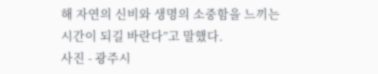해 자연의 신비와 생명의 소중함을 느끼는 시간이 되길 바란다”고 말했다.
사진 - 광주시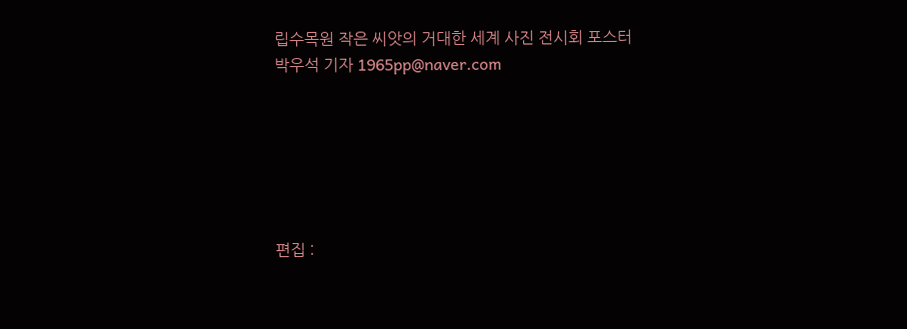립수목원 작은 씨앗의 거대한 세계 사진 전시회 포스터
박우석 기자 1965pp@naver.com






편집 :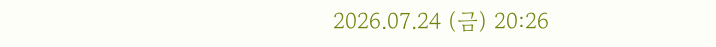2026.07.24 (금) 20:26